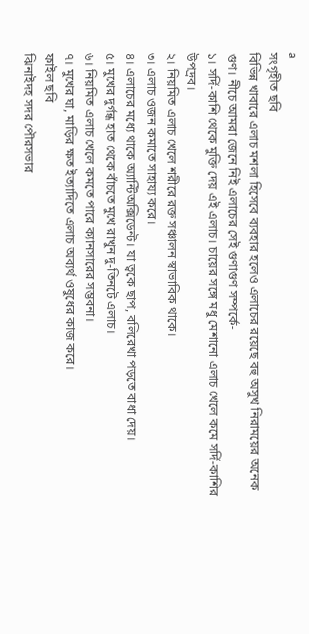a
সংগৃহীত ছবি
বিভিন্ন খাবারে এলাচ মশলা হিসেবে ব্যবহার হলেও এলাচের রয়েছে বহু অসুখ নিরাময়ের অনেক গুণ। নীচে আমরা জেনে নিই এলাচের সেই গুণাগুণ সম্পর্কে-
১। সর্দি-কাশি থেকে মুক্তি দেয় এই এলাচ। চায়ের সঙ্গে মধু মেশানো এলাচ খেলে কমে সর্দি-কাশির উপদ্রব।
২। নিয়মিত এলাচ খেলে শরীরে রক্ত সঞ্চালন স্বাভাবিক থাকে।
৩। এলাচ ওজন কমাতে সাহায্য করে।
৪। এলাচের মধ্যে থাকে অ্যান্টিঅক্সিডেন্ট। যা ত্বকে ছাপ, বলিরেখা পড়তে বাধা দেয়।
৫। মুখের দুর্গন্ধ হাত থেকে বাঁচতে মুখে রাখুন দু-তিনটে এলাচ।
৬। নিয়মিত এলাচ খেলে কমতে পারে ক্যানসারের সম্ভবনা।
৭। মুখের ঘা, মাড়ির ক্ষত ইত্যাদিতে এলাচ অব্যর্থ ওষুধের কাজ করে।
ফাইল ছবি
ঝিনাইদহ সদর পৌরসভার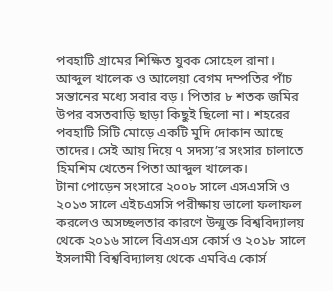পবহাটি গ্রামের শিক্ষিত যুবক সোহেল রানা। আব্দুল খালেক ও আলেয়া বেগম দম্পতির পাঁচ সন্তানের মধ্যে সবার বড়। পিতার ৮ শতক জমির উপর বসতবাড়ি ছাড়া কিছুই ছিলো না। শহরের পবহাটি সিটি মোড়ে একটি মুদি দোকান আছে তাদের। সেই আয় দিয়ে ৭ সদস্য’র সংসার চালাতে হিমশিম খেতেন পিতা আব্দুল খালেক।
টানা পোড়েন সংসারে ২০০৮ সালে এসএসসি ও ২০১৩ সালে এইচএসসি পরীক্ষায় ভালো ফলাফল করলেও অসচ্ছলতার কারণে উন্মুক্ত বিশ্ববিদ্যালয় থেকে ২০১৬ সালে বিএসএস কোর্স ও ২০১৮ সালে ইসলামী বিশ্ববিদ্যালয় থেকে এমবিএ কোর্স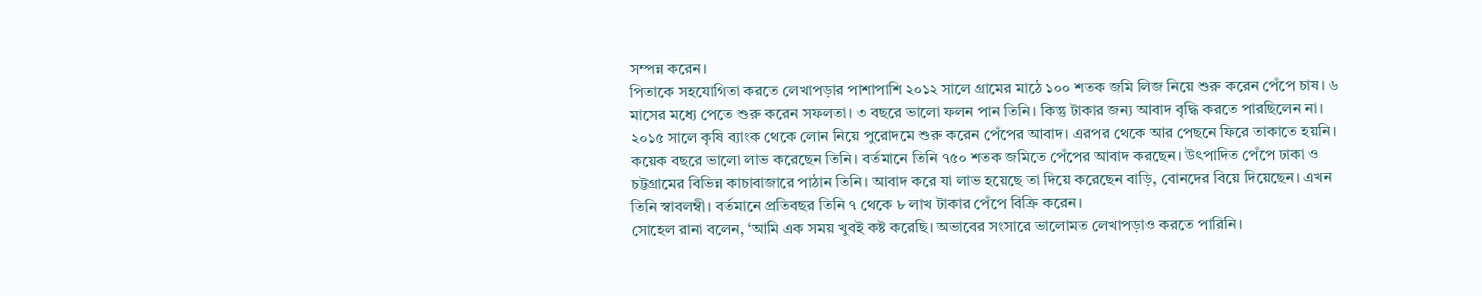সম্পন্ন করেন।
পিতাকে সহযোগিতা করতে লেখাপড়ার পাশাপাশি ২০১২ সালে গ্রামের মাঠে ১০০ শতক জমি লিজ নিয়ে শুরু করেন পেঁপে চাষ। ৬ মাসের মধ্যে পেতে শুরু করেন সফলতা। ৩ বছরে ভালো ফলন পান তিনি। কিন্তু টাকার জন্য আবাদ বৃদ্ধি করতে পারছিলেন না। ২০১৫ সালে কৃষি ব্যাংক থেকে লোন নিয়ে পুরোদমে শুরু করেন পেঁপের আবাদ। এরপর থেকে আর পেছনে ফিরে তাকাতে হয়নি। কয়েক বছরে ভালো লাভ করেছেন তিনি। বর্তমানে তিনি ৭৫০ শতক জমিতে পেঁপের আবাদ করছেন। উৎপাদিত পেঁপে ঢাকা ও চট্টগ্রামের বিভিন্ন কাচাবাজারে পাঠান তিনি। আবাদ করে যা লাভ হয়েছে তা দিয়ে করেছেন বাড়ি, বোনদের বিয়ে দিয়েছেন। এখন তিনি স্বাবলম্বী। বর্তমানে প্রতিবছর তিনি ৭ থেকে ৮ লাখ টাকার পেঁপে বিক্রি করেন।
সোহেল রানা বলেন, ‘আমি এক সময় খুবই কষ্ট করেছি। অভাবের সংসারে ভালোমত লেখাপড়াও করতে পারিনি।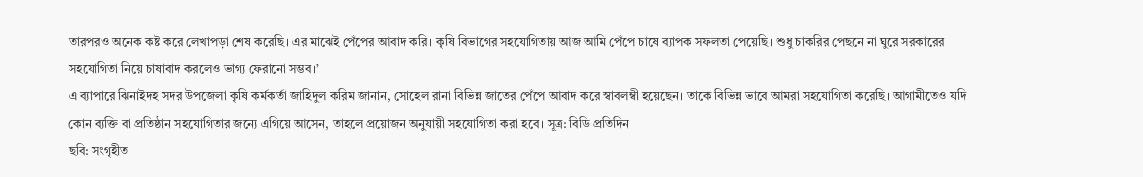তারপরও অনেক কষ্ট করে লেখাপড়া শেষ করেছি। এর মাঝেই পেঁপের আবাদ করি। কৃষি বিভাগের সহযোগিতায় আজ আমি পেঁপে চাষে ব্যাপক সফলতা পেয়েছি। শুধু চাকরির পেছনে না ঘুরে সরকারের সহযোগিতা নিয়ে চাষাবাদ করলেও ভাগ্য ফেরানো সম্ভব।’
এ ব্যাপারে ঝিনাইদহ সদর উপজেলা কৃষি কর্মকর্তা জাহিদুল করিম জানান, সোহেল রানা বিভিন্ন জাতের পেঁপে আবাদ করে স্বাবলম্বী হয়েছেন। তাকে বিভিন্ন ভাবে আমরা সহযোগিতা করেছি। আগামীতেও যদি কোন ব্যক্তি বা প্রতিষ্ঠান সহযোগিতার জন্যে এগিয়ে আসেন, তাহলে প্রয়োজন অনুযায়ী সহযোগিতা করা হবে। সূত্র: বিডি প্রতিদিন
ছবি: সংগৃহীত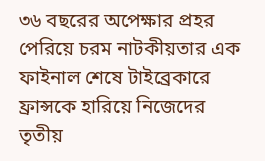৩৬ বছরের অপেক্ষার প্রহর পেরিয়ে চরম নাটকীয়তার এক ফাইনাল শেষে টাইব্রেকারে ফ্রান্সকে হারিয়ে নিজেদের তৃতীয়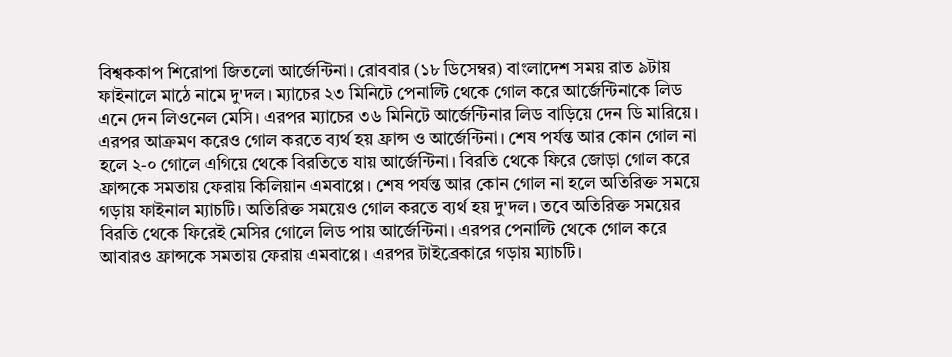বিশ্বককাপ শিরোপা জিতলো আর্জেন্টিনা। রোববার (১৮ ডিসেম্বর) বাংলাদেশ সময় রাত ৯টায় ফাইনালে মাঠে নামে দু'দল। ম্যাচের ২৩ মিনিটে পেনাল্টি থেকে গোল করে আর্জেন্টিনাকে লিড এনে দেন লিওনেল মেসি। এরপর ম্যাচের ৩৬ মিনিটে আর্জেন্টিনার লিড বাড়িয়ে দেন ডি মারিয়ে। এরপর আক্রমণ করেও গোল করতে ব্যর্থ হয় ফ্রান্স ও আর্জেন্টিনা। শেষ পর্যন্ত আর কোন গোল না হলে ২-০ গোলে এগিয়ে থেকে বিরতিতে যায় আর্জেন্টিনা। বিরতি থেকে ফিরে জোড়া গোল করে ফ্রান্সকে সমতায় ফেরায় কিলিয়ান এমবাপ্পে। শেষ পর্যন্ত আর কোন গোল না হলে অতিরিক্ত সময়ে গড়ায় ফাইনাল ম্যাচটি। অতিরিক্ত সময়েও গোল করতে ব্যর্থ হয় দু'দল। তবে অতিরিক্ত সময়ের বিরতি থেকে ফিরেই মেসির গোলে লিড পায় আর্জেন্টিনা। এরপর পেনাল্টি থেকে গোল করে আবারও ফ্রান্সকে সমতায় ফেরায় এমবাপ্পে। এরপর টাইব্রেকারে গড়ায় ম্যাচটি।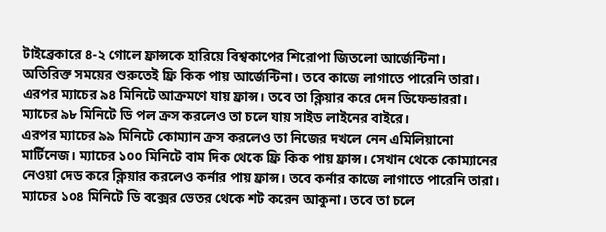টাইব্রেকারে ৪-২ গোলে ফ্রান্সকে হারিয়ে বিশ্বকাপের শিরোপা জিতলো আর্জেন্টিনা।
অতিরিক্ত সময়ের শুরুতেই ফ্রি কিক পায় আর্জেন্টিনা। তবে কাজে লাগাতে পারেনি তারা। এরপর ম্যাচের ৯৪ মিনিটে আক্রমণে যায় ফ্রান্স। তবে তা ক্লিয়ার করে দেন ডিফেন্ডাররা। ম্যাচের ৯৮ মিনিটে ডি পল ক্রস করলেও তা চলে যায় সাইড লাইনের বাইরে।
এরপর ম্যাচের ৯৯ মিনিটে কোম্যান ক্রস করলেও তা নিজের দখলে নেন এমিলিয়ানো মার্টিনেজ। ম্যাচের ১০০ মিনিটে বাম দিক থেকে ফ্রি কিক পায় ফ্রান্স। সেখান থেকে কোম্যানের নেওয়া দেড করে ক্লিয়ার করলেও কর্নার পায় ফ্রান্স। তবে কর্নার কাজে লাগাতে পারেনি তারা।
ম্যাচের ১০৪ মিনিটে ডি বক্সের ভেতর থেকে শট করেন আকুনা। তবে তা চলে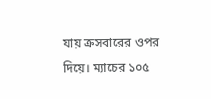যায় ক্রসবারের ওপর দিয়ে। ম্যাচের ১০৫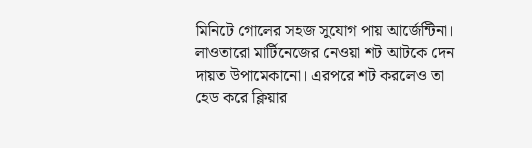মিনিটে গোলের সহজ সুযোগ পায় আর্জেন্টিনা। লাওতারো মার্টিনেজের নেওয়া শট আটকে দেন দায়ত উপামেকানো। এরপরে শট করলেও তা হেড করে ক্লিয়ার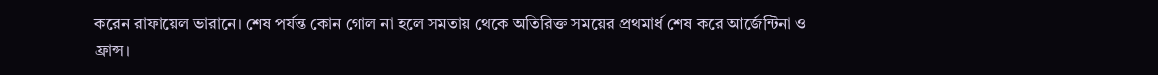করেন রাফায়েল ভারানে। শেষ পর্যন্ত কোন গোল না হলে সমতায় থেকে অতিরিক্ত সময়ের প্রথমার্ধ শেষ করে আর্জেন্টিনা ও ফ্রান্স।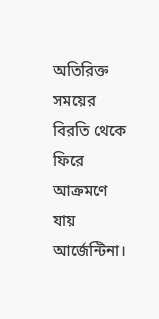অতিরিক্ত সময়ের বিরতি থেকে ফিরে আক্রমণে যায় আর্জেন্টিনা।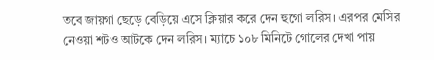তবে জায়গা ছেড়ে বেড়িয়ে এসে ক্লিয়ার করে দেন হুগো লরিস। এরপর মেসির নেওয়া শটও আটকে দেন লরিস। ম্যাচে ১০৮ মিনিটে গোলের দেখা পায়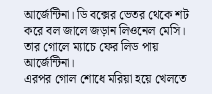আর্জেন্টিনা। ডি বক্সের ভেতর থেকে শট করে বল জালে জড়ান লিওনেল মেসি। তার গোলে ম্যাচে ফের লিড পায় আর্জেন্টিনা।
এরপর গোল শোধে মরিয়া হয়ে খেলতে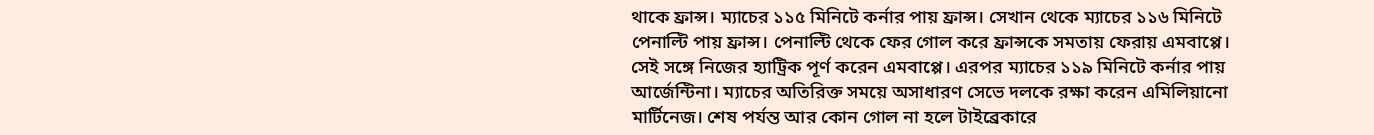থাকে ফ্রান্স। ম্যাচের ১১৫ মিনিটে কর্নার পায় ফ্রান্স। সেখান থেকে ম্যাচের ১১৬ মিনিটে পেনাল্টি পায় ফ্রান্স। পেনাল্টি থেকে ফের গোল করে ফ্রান্সকে সমতায় ফেরায় এমবাপ্পে। সেই সঙ্গে নিজের হ্যাট্রিক পূর্ণ করেন এমবাপ্পে। এরপর ম্যাচের ১১৯ মিনিটে কর্নার পায় আর্জেন্টিনা। ম্যাচের অতিরিক্ত সময়ে অসাধারণ সেভে দলকে রক্ষা করেন এমিলিয়ানো মার্টিনেজ। শেষ পর্যন্ত আর কোন গোল না হলে টাইব্রেকারে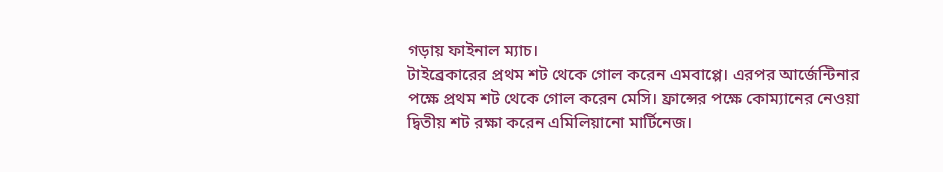গড়ায় ফাইনাল ম্যাচ।
টাইব্রেকারের প্রথম শট থেকে গোল করেন এমবাপ্পে। এরপর আর্জেন্টিনার পক্ষে প্রথম শট থেকে গোল করেন মেসি। ফ্রান্সের পক্ষে কোম্যানের নেওয়া দ্বিতীয় শট রক্ষা করেন এমিলিয়ানো মার্টিনেজ।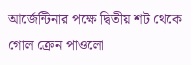আর্জেন্টিনার পক্ষে দ্বিতীয় শট থেকে গোল ক্রেন পাওলো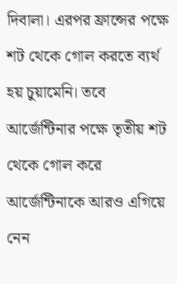দিবালা। এরপর ফ্রান্সের পক্ষে শট থেকে গোল করতে ব্যর্থ হয় চুয়ামেনি। তবে আর্জেন্টিনার পক্ষে তৃতীয় শট থেকে গোল করে আর্জেন্টিনাকে আরও এগিয়ে নেন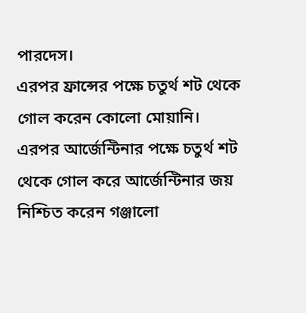পারদেস।
এরপর ফ্রান্সের পক্ষে চতুর্থ শট থেকে গোল করেন কোলো মোয়ানি। এরপর আর্জেন্টিনার পক্ষে চতুর্থ শট থেকে গোল করে আর্জেন্টিনার জয় নিশ্চিত করেন গঞ্জালো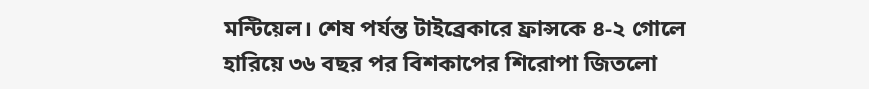মন্টিয়েল। শেষ পর্যন্ত টাইব্রেকারে ফ্রান্সকে ৪-২ গোলে হারিয়ে ৩৬ বছর পর বিশকাপের শিরোপা জিতলো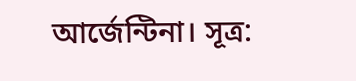আর্জেন্টিনা। সূত্র: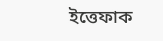ইত্তেফাক